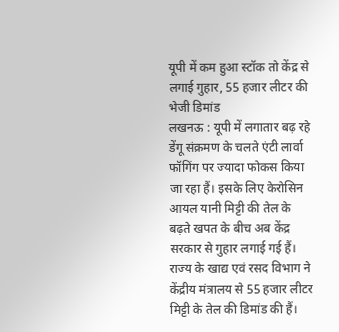यूपी में कम हुआ स्टॉक तो केंद्र से लगाई गुहार, 55 हजार लीटर की भेजी डिमांड
लखनऊ : यूपी में लगातार बढ़ रहे डेंगू संक्रमण के चलते एंटी लार्वा फॉगिंग पर ज्यादा फोकस किया जा रहा हैं। इसके लिए केरोसिन आयल यानी मिट्टी की तेल के बढ़ते खपत के बीच अब केंद्र सरकार से गुहार लगाई गई हैं।
राज्य के खाद्य एवं रसद विभाग ने केंद्रीय मंत्रालय से 55 हजार लीटर मिट्टी के तेल की डिमांड की हैं।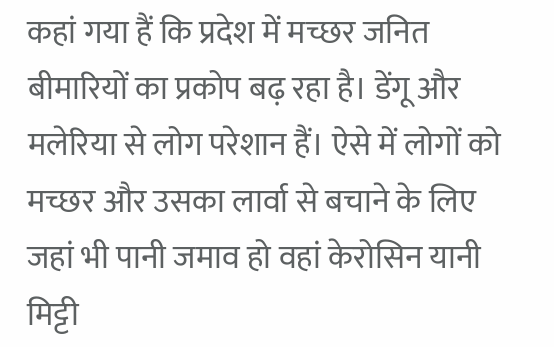कहां गया हैं कि प्रदेश में मच्छर जनित बीमारियों का प्रकोप बढ़ रहा है। डेंगू और मलेरिया से लोग परेशान हैं। ऐसे में लोगों को मच्छर और उसका लार्वा से बचाने के लिए जहां भी पानी जमाव हो वहां केरोसिन यानी मिट्टी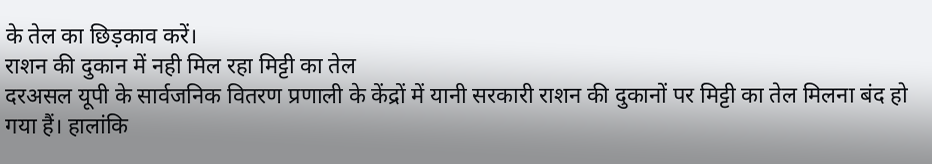के तेल का छिड़काव करें।
राशन की दुकान में नही मिल रहा मिट्टी का तेल
दरअसल यूपी के सार्वजनिक वितरण प्रणाली के केंद्रों में यानी सरकारी राशन की दुकानों पर मिट्टी का तेल मिलना बंद हो गया हैं। हालांकि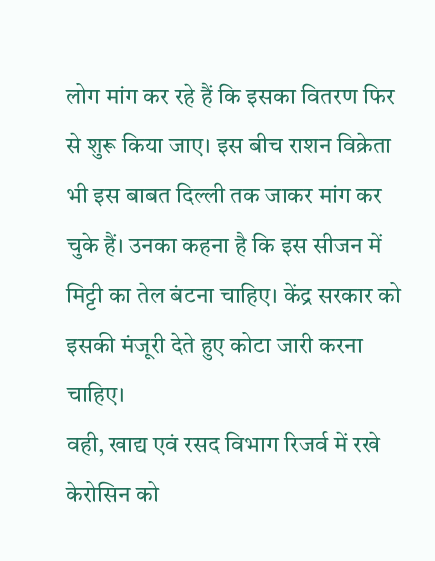लोग मांग कर रहे हैं कि इसका वितरण फिर से शुरू किया जाए। इस बीच राशन विक्रेता भी इस बाबत दिल्ली तक जाकर मांग कर चुके हैं। उनका कहना है कि इस सीजन में मिट्टी का तेल बंटना चाहिए। केंद्र सरकार को इसकी मंजूरी देते हुए कोटा जारी करना चाहिए।
वही, खाद्य एवं रसद विभाग रिजर्व में रखे केरोसिन को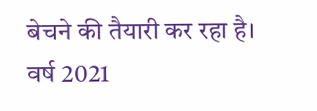बेचने की तैयारी कर रहा है। वर्ष 2021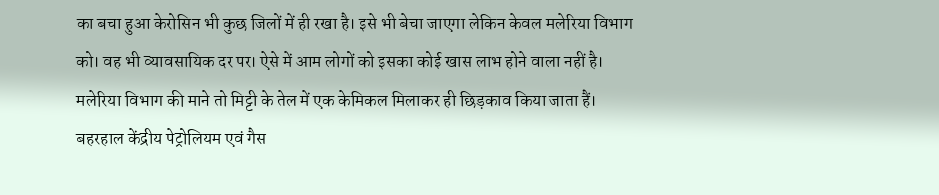का बचा हुआ केरोसिन भी कुछ जिलों में ही रखा है। इसे भी बेचा जाएगा लेकिन केवल मलेरिया विभाग को। वह भी व्यावसायिक दर पर। ऐसे में आम लोगों को इसका कोई खास लाभ होने वाला नहीं है।
मलेरिया विभाग की माने तो मिट्टी के तेल में एक केमिकल मिलाकर ही छिड़काव किया जाता हैं। बहरहाल केंद्रीय पेट्रोलियम एवं गैस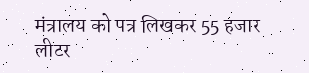मंत्रालय को पत्र लिखकर 55 हजार लीटर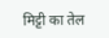मिट्टी का तेल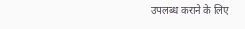उपलब्ध कराने के लिए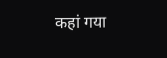कहां गया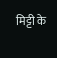मिट्टी के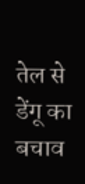तेल से डेंगू का बचाव